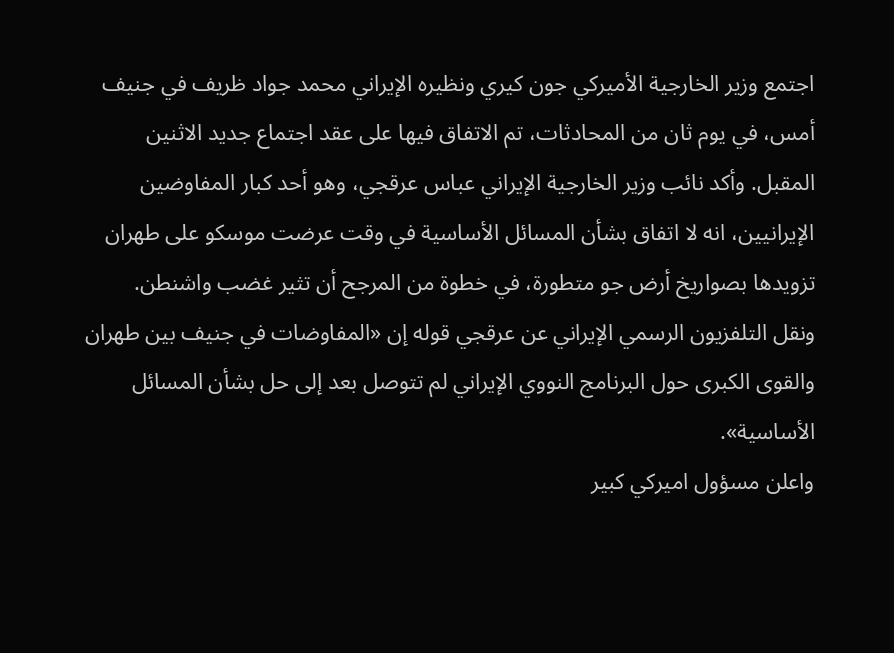اجتمع وزير الخارجية الأميركي جون كيري ونظيره الإيراني محمد جواد ظريف في جنيف أمس، في يوم ثان من المحادثات، تم الاتفاق فيها على عقد اجتماع جديد الاثنين المقبل. وأكد نائب وزير الخارجية الإيراني عباس عرقجي، وهو أحد كبار المفاوضين الإيرانيين، انه لا اتفاق بشأن المسائل الأساسية في وقت عرضت موسكو على طهران تزويدها بصواريخ أرض جو متطورة، في خطوة من المرجح أن تثير غضب واشنطن.
ونقل التلفزيون الرسمي الإيراني عن عرقجي قوله إن «المفاوضات في جنيف بين طهران والقوى الكبرى حول البرنامج النووي الإيراني لم تتوصل بعد إلى حل بشأن المسائل الأساسية».
واعلن مسؤول اميركي كبير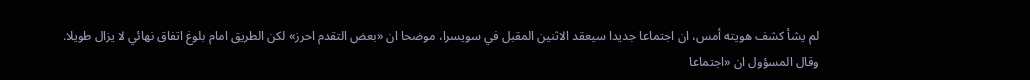لم يشأ كشف هويته أمس، ان اجتماعا جديدا سيعقد الاثنين المقبل في سويسرا، موضحا ان «بعض التقدم احرز» لكن الطريق امام بلوغ اتفاق نهائي لا يزال طويلا.
وقال المسؤول ان «اجتماعا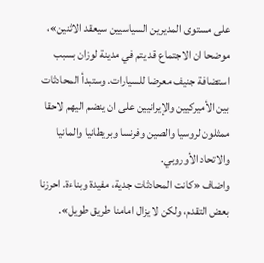على مستوى المديرين السياسيين سيعقد الاثنين»، موضحا ان الاجتماع قد يتم في مدينة لوزان بسبب استضافة جنيف معرضا للسيارات. وستبدأ المحادثات بين الأميركيين والإيرانيين على ان ينضم اليهم لاحقا ممثلون لروسيا والصين وفرنسا وبريطانيا والمانيا والاتحاد الأوروبي.
واضاف «كانت المحادثات جدية، مفيدة وبناءة. احرزنا بعض التقدم، ولكن لا يزال امامنا طريق طويل».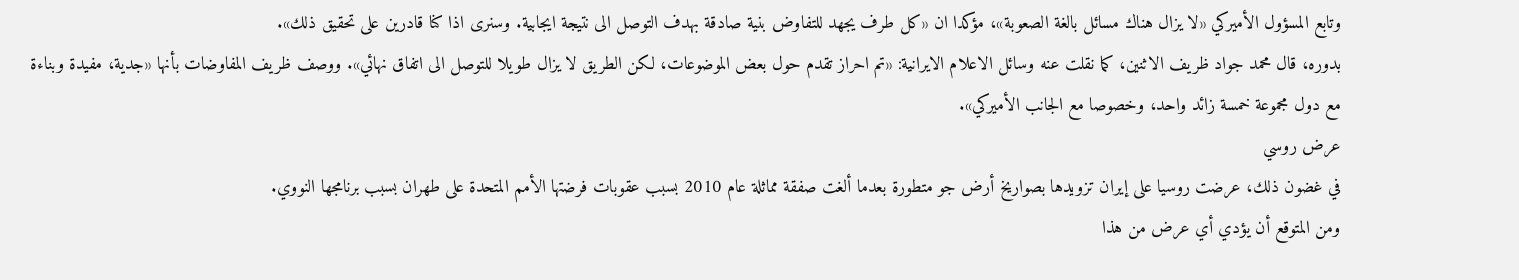وتابع المسؤول الأميركي «لا يزال هناك مسائل بالغة الصعوبة»، مؤكدا ان «كل طرف يجهد للتفاوض بنية صادقة بهدف التوصل الى نتيجة ايجابية. وسنرى اذا كنا قادرين على تحقيق ذلك».
بدوره، قال محمد جواد ظريف الاثنين، كما نقلت عنه وسائل الاعلام الايرانية: «تم احراز تقدم حول بعض الموضوعات، لكن الطريق لا يزال طويلا للتوصل الى اتفاق نهائي». ووصف ظريف المفاوضات بأنها «جدية، مفيدة وبناءة مع دول مجموعة خمسة زائد واحد، وخصوصا مع الجانب الأميركي».
عرض روسي
في غضون ذلك، عرضت روسيا على إيران تزويدها بصواريخ أرض جو متطورة بعدما ألغت صفقة مماثلة عام 2010 بسبب عقوبات فرضتها الأمم المتحدة على طهران بسبب برنامجها النووي.
ومن المتوقع أن يؤدي أي عرض من هذا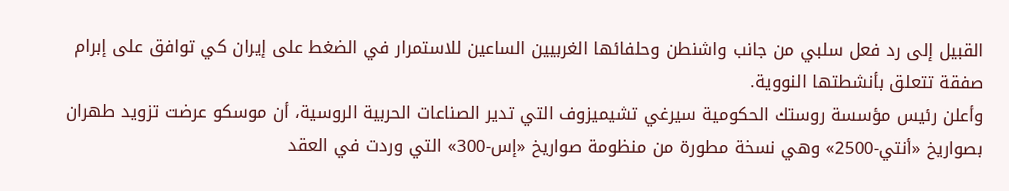القبيل إلى رد فعل سلبي من جانب واشنطن وحلفائها الغربيين الساعين للاستمرار في الضغط على إيران كي توافق على إبرام صفقة تتعلق بأنشطتها النووية.
وأعلن رئيس مؤسسة روستك الحكومية سيرغي تشيميزوف التي تدير الصناعات الحربية الروسية، أن موسكو عرضت تزويد طهران بصواريخ «أنتي-2500» وهي نسخة مطورة من منظومة صواريخ «إس-300» التي وردت في العقد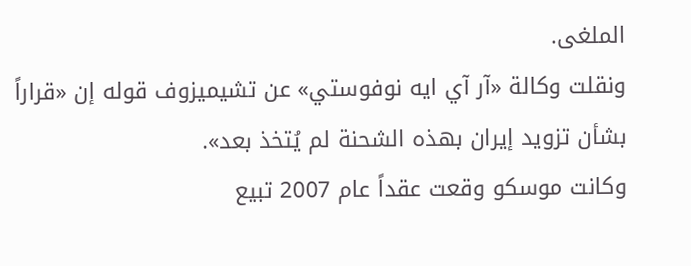الملغى.
ونقلت وكالة «آر آي ايه نوفوستي» عن تشيميزوف قوله إن «قراراً بشأن تزويد إيران بهذه الشحنة لم يُتخذ بعد».
وكانت موسكو وقعت عقداً عام 2007 تبيع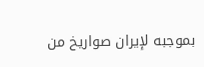بموجبه لإيران صواريخ من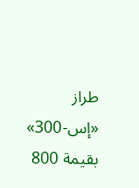طراز «إس-300» بقيمة 800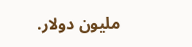مليون دولار.